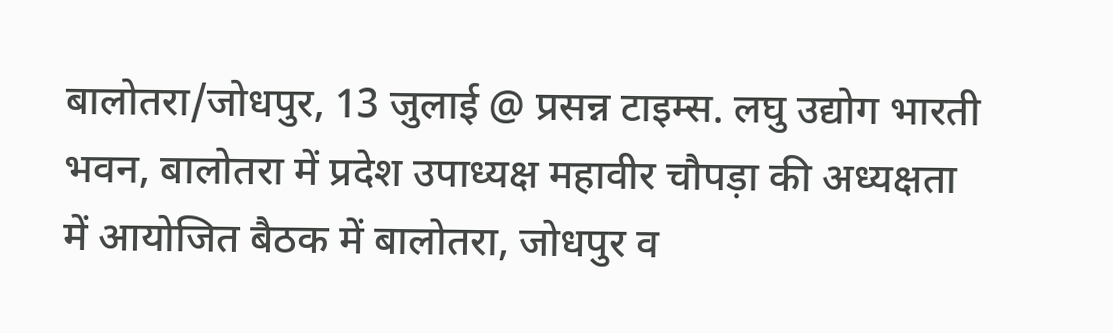बालोतरा/जोधपुर, 13 जुलाई @ प्रसन्न टाइम्स. लघु उद्योग भारती भवन, बालोतरा में प्रदेश उपाध्यक्ष महावीर चौपड़ा की अध्यक्षता में आयोजित बैठक में बालोतरा, जोधपुर व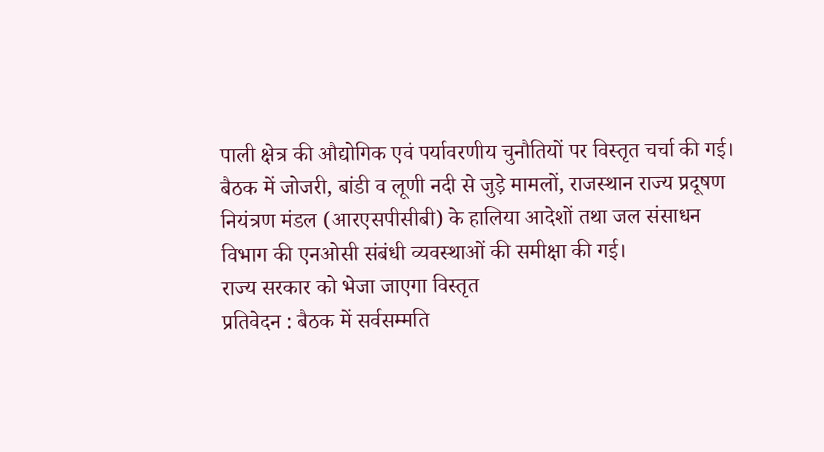पाली क्षेत्र की औद्योगिक एवं पर्यावरणीय चुनौतियों पर विस्तृत चर्चा की गई। बैठक में जोजरी, बांडी व लूणी नदी से जुड़े मामलों, राजस्थान राज्य प्रदूषण नियंत्रण मंडल (आरएसपीसीबी) के हालिया आदेशों तथा जल संसाधन विभाग की एनओसी संबंधी व्यवस्थाओं की समीक्षा की गई।
राज्य सरकार को भेजा जाएगा विस्तृत
प्रतिवेदन : बैठक में सर्वसम्मति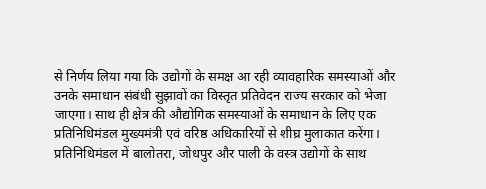से निर्णय लिया गया कि उद्योगों के समक्ष आ रही व्यावहारिक समस्याओं और उनके समाधान संबंधी सुझावों का विस्तृत प्रतिवेदन राज्य सरकार को भेजा जाएगा। साथ ही क्षेत्र की औद्योगिक समस्याओं के समाधान के लिए एक
प्रतिनिधिमंडल मुख्यमंत्री एवं वरिष्ठ अधिकारियों से शीघ्र मुलाकात करेंगा। प्रतिनिधिमंडल में बालोतरा, जोधपुर और पाली के वस्त्र उद्योगों के साथ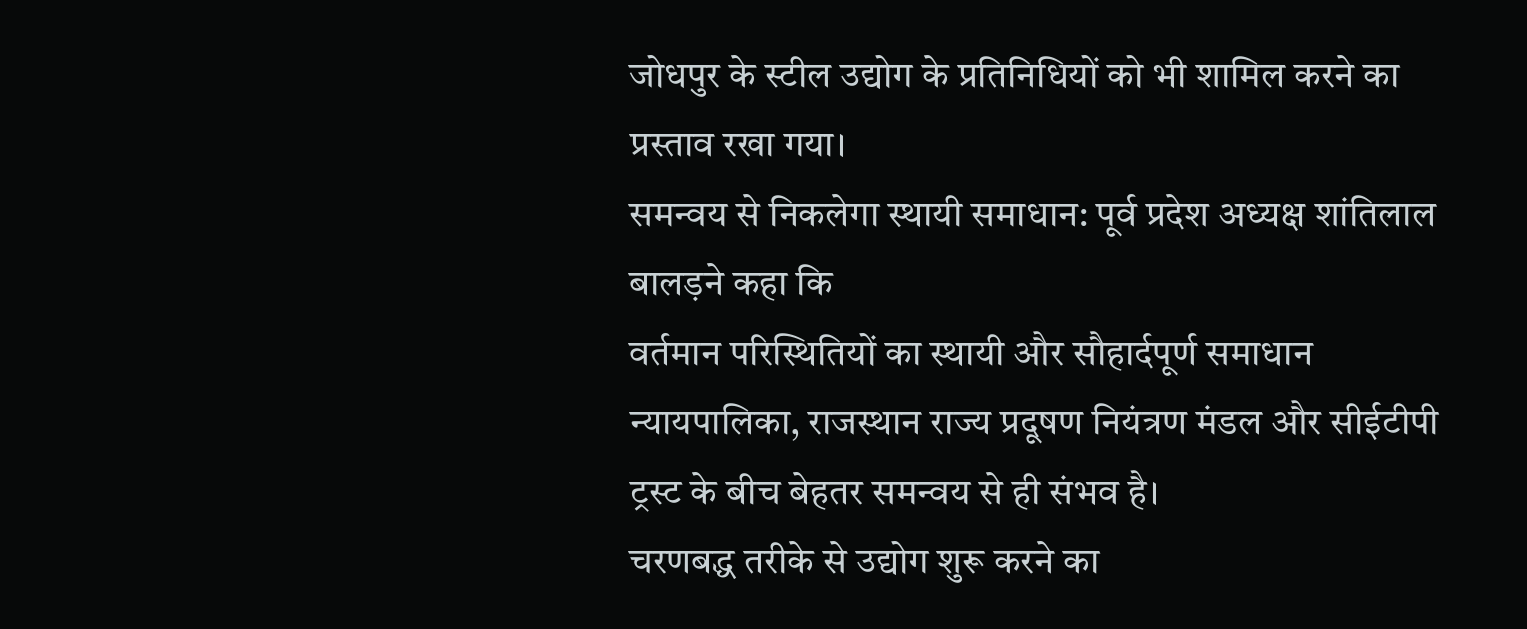जोधपुर के स्टील उद्योग के प्रतिनिधियों को भी शामिल करने का प्रस्ताव रखा गया।
समन्वय से निकलेगा स्थायी समाधान: पूर्व प्रदेश अध्यक्ष शांतिलाल बालड़ने कहा कि
वर्तमान परिस्थितियों का स्थायी और सौहार्दपूर्ण समाधान न्यायपालिका, राजस्थान राज्य प्रदूषण नियंत्रण मंडल और सीईटीपी ट्रस्ट के बीच बेहतर समन्वय से ही संभव है।
चरणबद्ध तरीके से उद्योग शुरू करने का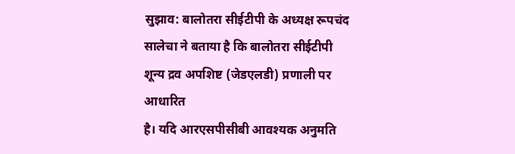सुझाव: बालोतरा सीईटीपी के अध्यक्ष रूपचंद सालेचा ने बताया है कि बालोतरा सीईटीपी शून्य द्रव अपशिष्ट (जेडएलडी) प्रणाली पर आधारित
है। यदि आरएसपीसीबी आवश्यक अनुमति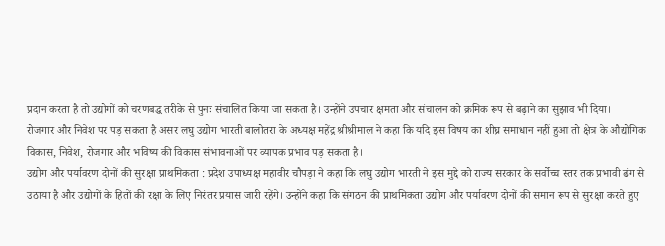प्रदान करता है तो उद्योगों को चरणबद्ध तरीके से पुनः संचालित किया जा सकता है। उन्होंने उपचार क्षमता और संचालन को क्रमिक रूप से बढ़ाने का सुझाव भी दिया।
रोजगार और निवेश पर पड़ सकता है असर लघु उद्योग भारती बालोतरा के अध्यक्ष महेंद्र श्रीश्रीमाल ने कहा कि यदि इस विषय का शीघ्र समाधान नहीं हुआ तो क्षेत्र के औद्योगिक विकास, निवेश, रोजगार और भविष्य की विकास संभावनाओं पर व्यापक प्रभाव पड़ सकता है।
उद्योग और पर्यावरण दोनों की सुरक्षा प्राथमिकता : प्रदेश उपाध्यक्ष महावीर चौपड़ा ने कहा कि लघु उद्योग भारती ने इस मुद्दे को राज्य सरकार के सर्वोच्च स्तर तक प्रभावी ढंग से उठाया है और उद्योगों के हितों की रक्षा के लिए निरंतर प्रयास जारी रहेंगे। उन्होंने कहा कि संगठन की प्राथमिकता उद्योग और पर्यावरण दोनों की समान रूप से सुरक्षा करते हुए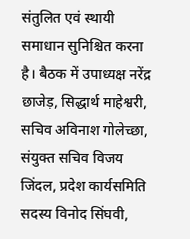संतुलित एवं स्थायी समाधान सुनिश्चित करना है। बैठक में उपाध्यक्ष नरेंद्र छाजेड़, सिद्धार्थ माहेश्वरी, सचिव अविनाश गोलेच्छा, संयुक्त सचिव विजय जिंदल, प्रदेश कार्यसमिति सदस्य विनोद सिंघवी,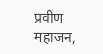प्रवीण महाजन,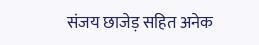संजय छाजेड़ सहित अनेक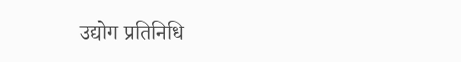उद्योग प्रतिनिधि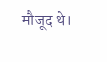मौजूद थे।